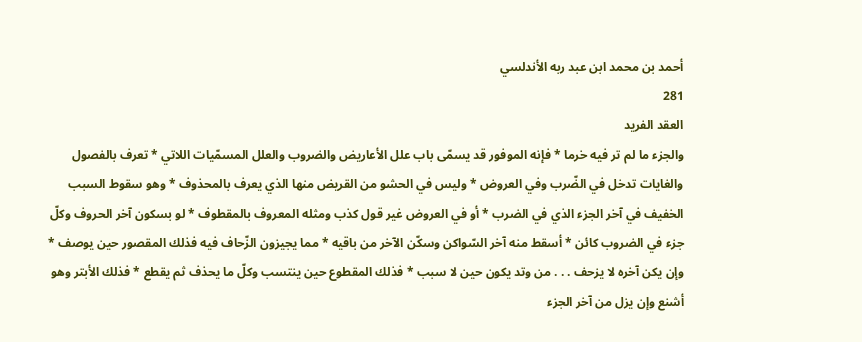أحمد بن محمد ابن عبد ربه الأندلسي
281
العقد الفريد
والجزء ما لم تر فيه خرما * فإنه الموفور قد يسمّى باب علل الأعاريض والضروب والعلل المسمّيات اللاتي * تعرف بالفصول والغايات تدخل في الضّرب وفي العروض * وليس في الحشو من القريض منها الذي يعرف بالمحذوف * وهو سقوط السبب الخفيف في آخر الجزء الذي في الضرب * أو في العروض غير قول كذب ومثله المعروف بالمقطوف * لو بسكون آخر الحروف وكلّ جزء في الضروب كائن * أسقط منه آخر السّواكن وسكّن الآخر من باقيه * مما يجيزون الزّحاف فيه فذلك المقصور حين يوصف * وإن يكن آخره لا يزحف . . . من وتد يكون حين لا سبب * فذلك المقطوع حين ينتسب وكلّ ما يحذف ثم يقطع * فذلك الأبتر وهو أشنع وإن يزل من آخر الجزء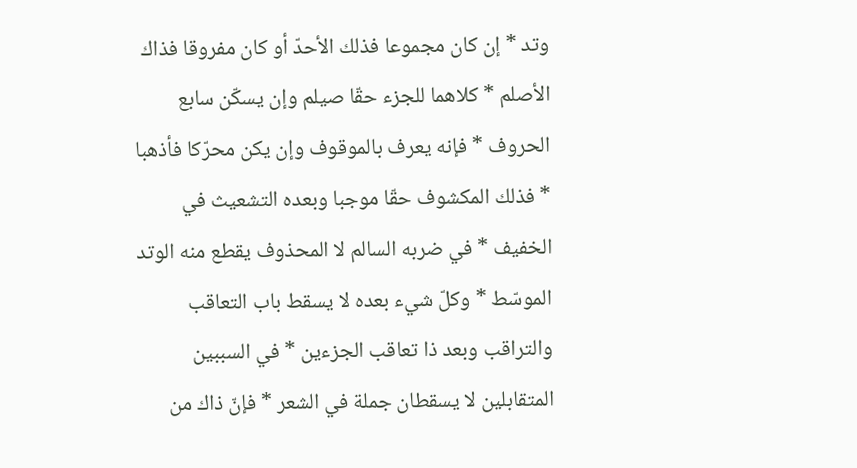وتد * إن كان مجموعا فذلك الأحدّ أو كان مفروقا فذاك الأصلم * كلاهما للجزء حقّا صيلم وإن يسكّن سابع الحروف * فإنه يعرف بالموقوف وإن يكن محرّكا فأذهبا * فذلك المكشوف حقّا موجبا وبعده التشعيث في الخفيف * في ضربه السالم لا المحذوف يقطع منه الوتد الموسّط * وكلّ شيء بعده لا يسقط باب التعاقب والتراقب وبعد ذا تعاقب الجزءين * في السببين المتقابلين لا يسقطان جملة في الشعر * فإنّ ذاك من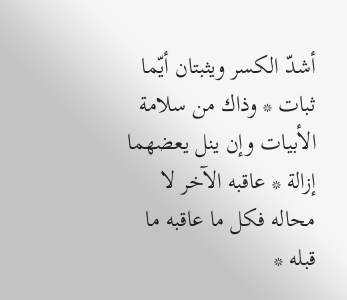أشدّ الكسر ويثبتان أيّما ثبات * وذاك من سلامة الأبيات وإن ينل يعضهما إزالة * عاقبه الآخر لا محاله فكل ما عاقبه ما قبله *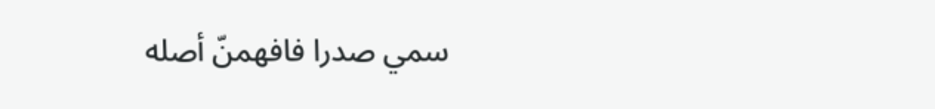سمي صدرا فافهمنّ أصله